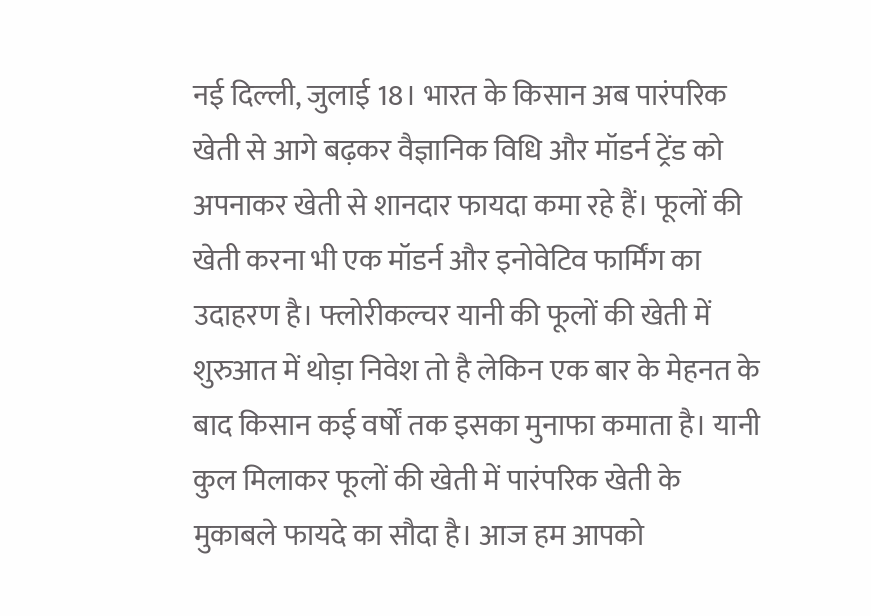नई दिल्ली, जुलाई 18। भारत के किसान अब पारंपरिक खेती से आगे बढ़कर वैज्ञानिक विधि और मॉडर्न ट्रेंड को अपनाकर खेती से शानदार फायदा कमा रहे हैं। फूलों की खेती करना भी एक मॉडर्न और इनोवेटिव फार्मिंग का उदाहरण है। फ्लोरीकल्चर यानी की फूलों की खेती में शुरुआत में थोड़ा निवेश तो है लेकिन एक बार के मेहनत के बाद किसान कई वर्षों तक इसका मुनाफा कमाता है। यानी कुल मिलाकर फूलों की खेती में पारंपरिक खेती के मुकाबले फायदे का सौदा है। आज हम आपको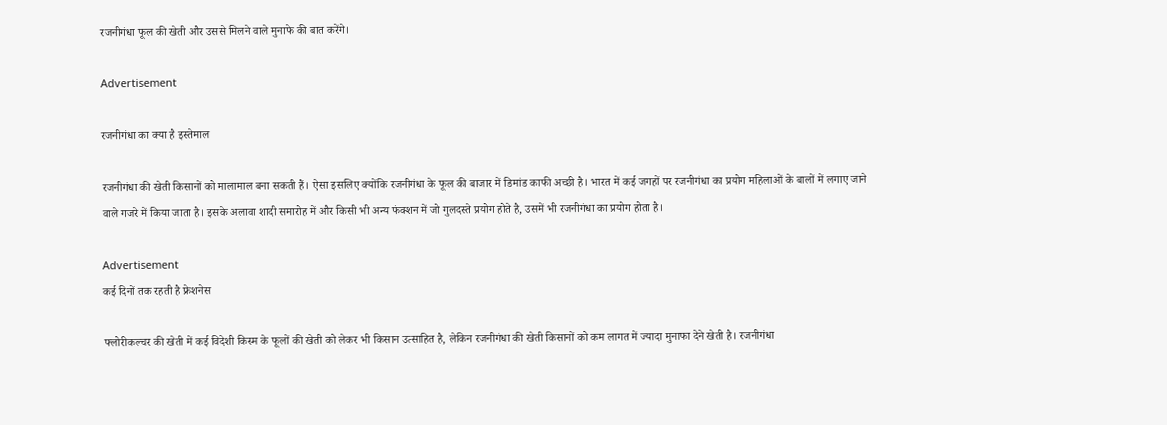रजनीगंधा फूल की खेती और उससे मिलने वाले मुनाफे की बात करेंगे।

Advertisement

रजनीगंधा का क्या है इस्तेमाल

रजनीगंधा की खेती किसानों को मालामाल बना सकती हैं। ऐसा इसलिए क्योंकि रजनीगंधा के फूल की बाजार में डिमांड काफी अच्छी है। भारत में कई जगहों पर रजनीगंधा का प्रयोग महिलाओं के बालों में लगाए जाने वाले गजरे में किया जाता है। इसके अलावा शादी समारोह में और किसी भी अन्य फंक्शन में जो गुलदस्ते प्रयोग होते है, उसमें भी रजनीगंधा का प्रयोग होता है।

Advertisement
कई दिनों तक रहती है फ्रेशनेस

फ्लोरीकल्चर की खेती में कई विदेशी किस्म के फूलों की खेती को लेकर भी किसान उत्साहित है, लेकिन रजनीगंधा की खेती किसानों को कम लागत में ज्यादा मुनाफा देने खेती है। रजनीगंधा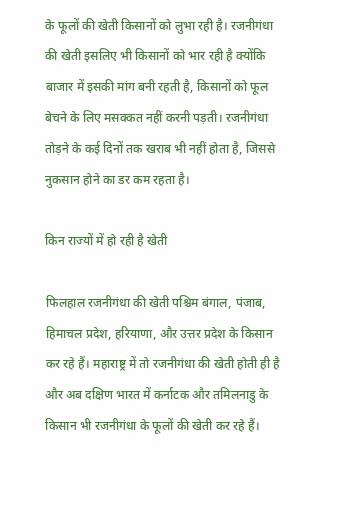के फूलों की खेती किसानों को लुभा रही है। रजनीगंधा की खेती इसलिए भी किसानों को भार रही है क्योंकि बाजार में इसकी मांग बनी रहती है, किसानों को फूल बेचने के लिए मसक्कत नहीं करनी पड़ती। रजनीगंधा तोड़ने के कई दिनों तक खराब भी नहीं होता है, जिससे नुकसान होने का डर कम रहता है।

किन राज्यों में हो रही है खेती

फिलहाल रजनीगंधा की खेती पश्चिम बंगाल, पंजाब, हिमाचल प्रदेश, हरियाणा, और उत्तर प्रदेश के किसान कर रहे हैं। महाराष्ट्र में तो रजनीगंधा की खेती होती ही है और अब दक्षिण भारत में कर्नाटक और तमिलनाडु के किसान भी रजनीगंधा के फूलों की खेती कर रहे हैं।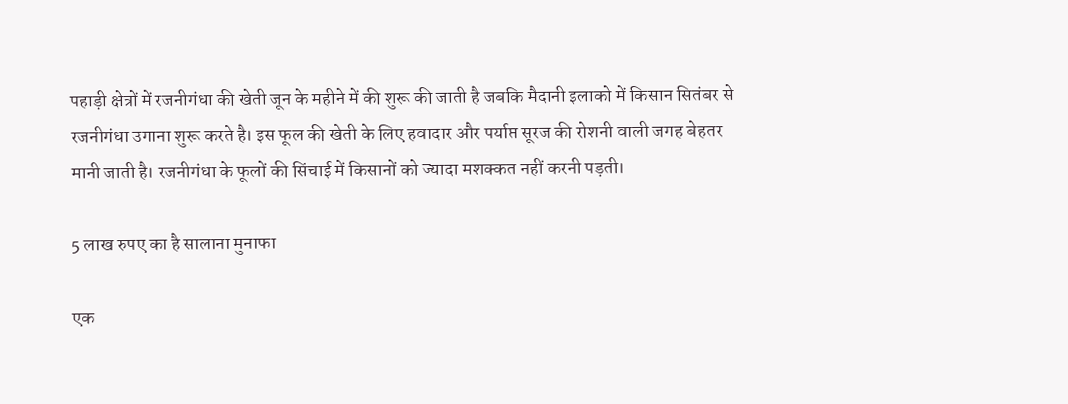पहाड़ी क्षेत्रों में रजनीगंधा की खेती जून के महीने में की शुरू की जाती है जबकि मैदानी इलाको में किसान सितंबर से रजनीगंधा उगाना शुरू करते है। इस फूल की खेती के लिए हवादार और पर्याप्त सूरज की रोशनी वाली जगह बेहतर मानी जाती है। रजनीगंधा के फूलों की सिंचाई में किसानों को ज्यादा मशक्कत नहीं करनी पड़ती।

5 लाख रुपए का है सालाना मुनाफा

एक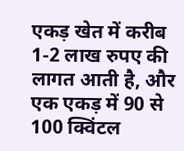एकड़ खेत में करीब 1-2 लाख रुपए की लागत आती है, और एक एकड़ में 90 से 100 क्विंटल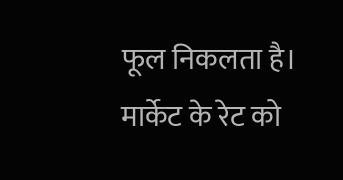फूल निकलता है। मार्केट के रेट को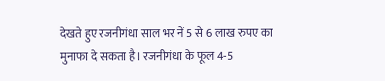देखते हुए रजनीगंधा साल भर नें 5 से 6 लाख रुपए का मुनाफा दे सकता है। रजनीगंधा के फूल 4-5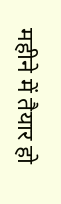महीने में तैयार हो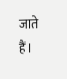जाते हैं।